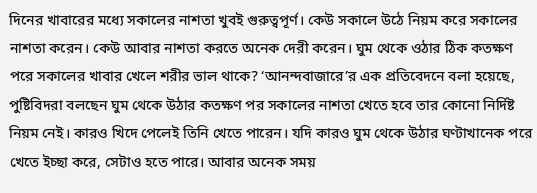দিনের খাবারের মধ্যে সকালের নাশতা খুবই গুরুত্বপূর্ণ। কেউ সকালে উঠে নিয়ম করে সকালের নাশতা করেন। কেউ আবার নাশতা করতে অনেক দেরী করেন। ঘুম থেকে ওঠার ঠিক কতক্ষণ পরে সকালের খাবার খেলে শরীর ভাল থাকে? ‘আনন্দবাজারে’র এক প্রতিবেদনে বলা হয়েছে, পুষ্টিবিদরা বলছেন ঘুম থেকে উঠার কতক্ষণ পর সকালের নাশতা খেতে হবে তার কোনো নির্দিষ্ট নিয়ম নেই। কারও খিদে পেলেই তিনি খেতে পারেন। যদি কারও ঘুম থেকে উঠার ঘণ্টাখানেক পরে খেতে ইচ্ছা করে, সেটাও হতে পারে। আবার অনেক সময়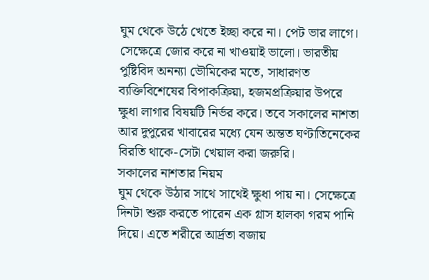ঘুম থেকে উঠে খেতে ইচ্ছা করে না। পেট ভার লাগে। সেক্ষেত্রে জোর করে না খাওয়াই ভালো। ভারতীয় পুষ্টিবিদ অনন্যা ভৌমিকের মতে, সাধারণত ব্যক্তিবিশেষের বিপাকক্রিয়া, হজমপ্রক্রিয়ার উপরে ক্ষুধা লাগার বিষয়টি নির্ভর করে। তবে সকালের নাশতা আর দুপুরের খাবারের মধ্যে যেন অন্তত ঘণ্টাতিনেকের বিরতি থাকে-সেটা খেয়াল করা জরুরি।
সকালের নাশতার নিয়ম
ঘুম থেকে উঠার সাথে সাথেই ক্ষুধা পায় না। সেক্ষেত্রে দিনটা শুরু করতে পারেন এক গ্লাস হালকা গরম পানি দিয়ে। এতে শরীরে আর্দ্রতা বজায়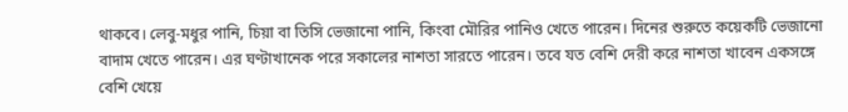থাকবে। লেবু-মধুর পানি, চিয়া বা তিসি ভেজানো পানি, কিংবা মৌরির পানিও খেতে পারেন। দিনের শুরুতে কয়েকটি ভেজানো বাদাম খেতে পারেন। এর ঘণ্টাখানেক পরে সকালের নাশতা সারতে পারেন। তবে যত বেশি দেরী করে নাশতা খাবেন একসঙ্গে বেশি খেয়ে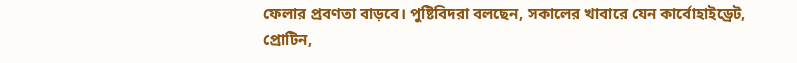ফেলার প্রবণতা বাড়বে। পুষ্টিবিদরা বলছেন, সকালের খাবারে যেন কার্বোহাইড্রেট, প্রোটিন,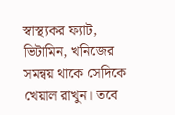স্বাস্থ্যকর ফ্যাট, ভিটামিন, খনিজের সমন্বয় থাকে সেদিকে খেয়াল রাখুন। তবে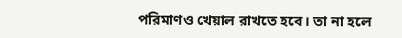পরিমাণও খেয়াল রাখতে হবে। তা না হলে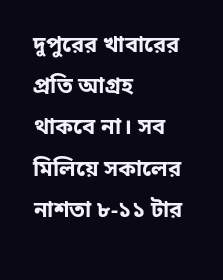দুপুরের খাবারের প্রতি আগ্রহ থাকবে না। সব মিলিয়ে সকালের নাশতা ৮-১১ টার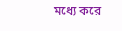মধ্যে করে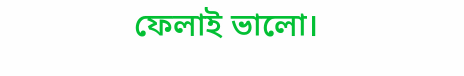ফেলাই ভালো।